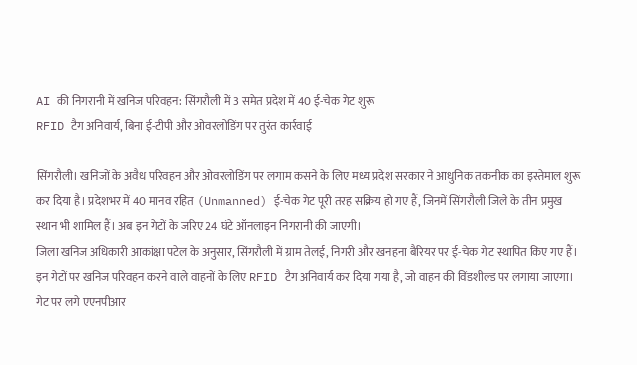AI की निगरानी में खनिज परिवहन: सिंगरौली में 3 समेत प्रदेश में 40 ई-चेक गेट शुरू
RFID टैग अनिवार्य, बिना ई-टीपी और ओवरलोडिंग पर तुरंत कार्रवाई

सिंगरौली। खनिजों के अवैध परिवहन और ओवरलोडिंग पर लगाम कसने के लिए मध्य प्रदेश सरकार ने आधुनिक तकनीक का इस्तेमाल शुरू कर दिया है। प्रदेशभर में 40 मानव रहित (Unmanned) ई-चेक गेट पूरी तरह सक्रिय हो गए हैं, जिनमें सिंगरौली जिले के तीन प्रमुख स्थान भी शामिल हैं। अब इन गेटों के जरिए 24 घंटे ऑनलाइन निगरानी की जाएगी।
जिला खनिज अधिकारी आकांक्षा पटेल के अनुसार, सिंगरौली में ग्राम तेलई, निगरी और खनहना बैरियर पर ई-चेक गेट स्थापित किए गए हैं। इन गेटों पर खनिज परिवहन करने वाले वाहनों के लिए RFID टैग अनिवार्य कर दिया गया है, जो वाहन की विंडशील्ड पर लगाया जाएगा।
गेट पर लगे एएनपीआर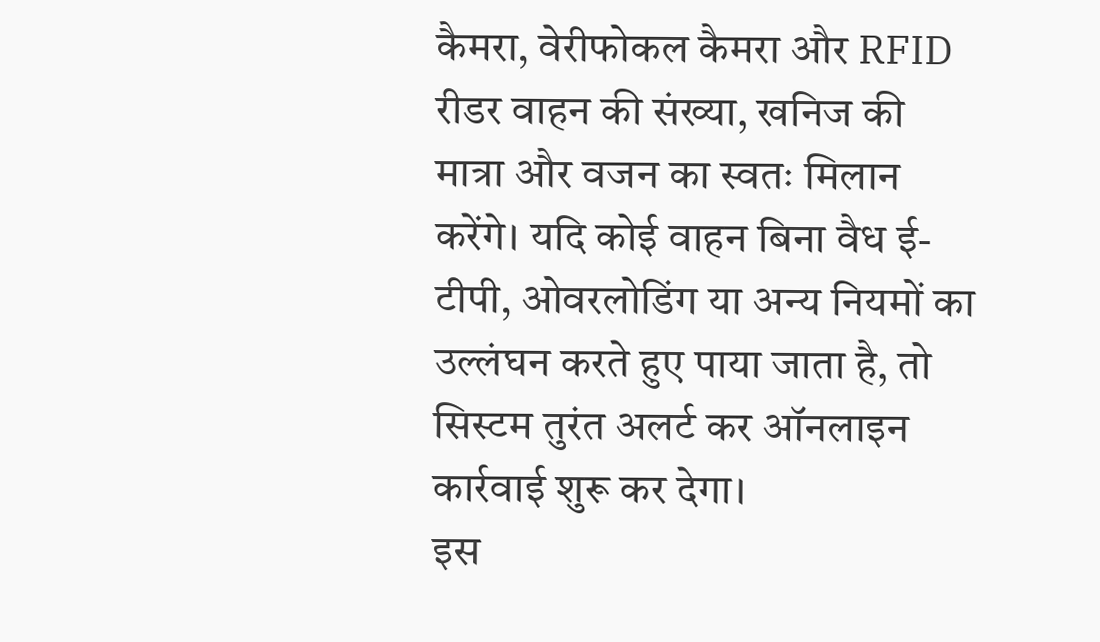कैमरा, वेरीफोकल कैमरा और RFID रीडर वाहन की संख्या, खनिज की मात्रा और वजन का स्वतः मिलान करेंगे। यदि कोई वाहन बिना वैध ई-टीपी, ओवरलोडिंग या अन्य नियमों का उल्लंघन करते हुए पाया जाता है, तो सिस्टम तुरंत अलर्ट कर ऑनलाइन कार्रवाई शुरू कर देगा।
इस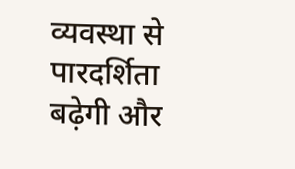व्यवस्था से पारदर्शिता बढ़ेगी और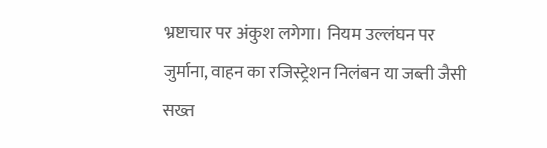भ्रष्टाचार पर अंकुश लगेगा। नियम उल्लंघन पर जुर्माना, वाहन का रजिस्ट्रेशन निलंबन या जब्ती जैसी सख्त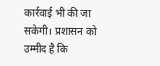कार्रवाई भी की जा सकेगी। प्रशासन को उम्मीद है कि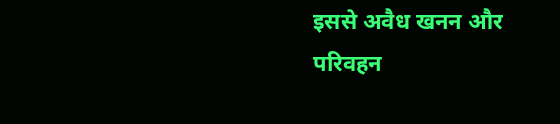इससे अवैध खनन और परिवहन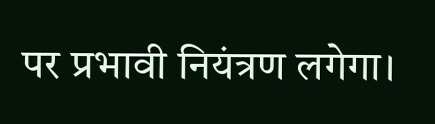पर प्रभावी नियंत्रण लगेगा।